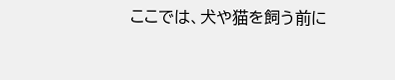ここでは、犬や猫を飼う前に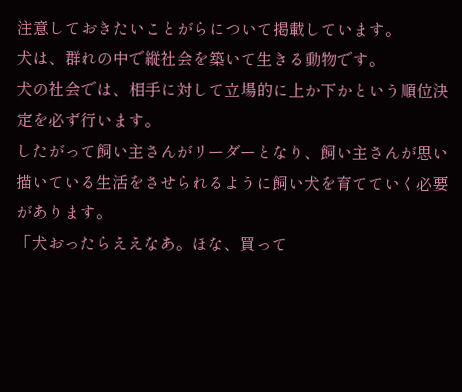注意しておきたいことがらについて掲載しています。
犬は、群れの中で縦社会を築いて生きる動物です。
犬の社会では、相手に対して立場的に上か下かという順位決定を必ず行います。
したがって飼い主さんがリーダーとなり、飼い主さんが思い描いている生活をさせられるように飼い犬を育てていく必要があります。
「犬おったらええなあ。ほな、買って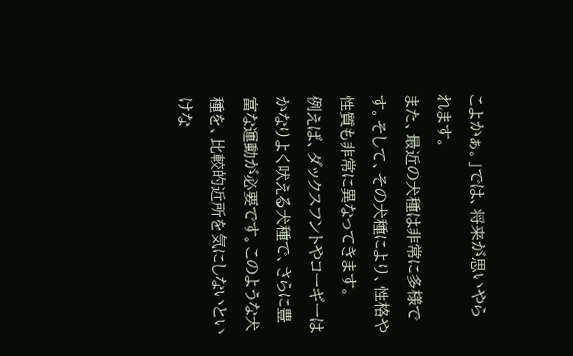こよかぁ。」では、将来が思いやられます。
また、最近の犬種は非常に多様です。そして、その犬種により、性格や性質も非常に異なってきます。
例えば、ダックスフントやコーギーはかなりよく吠える犬種で、さらに豊富な運動が必要です。このような犬種を、比較的近所を気にしないといけな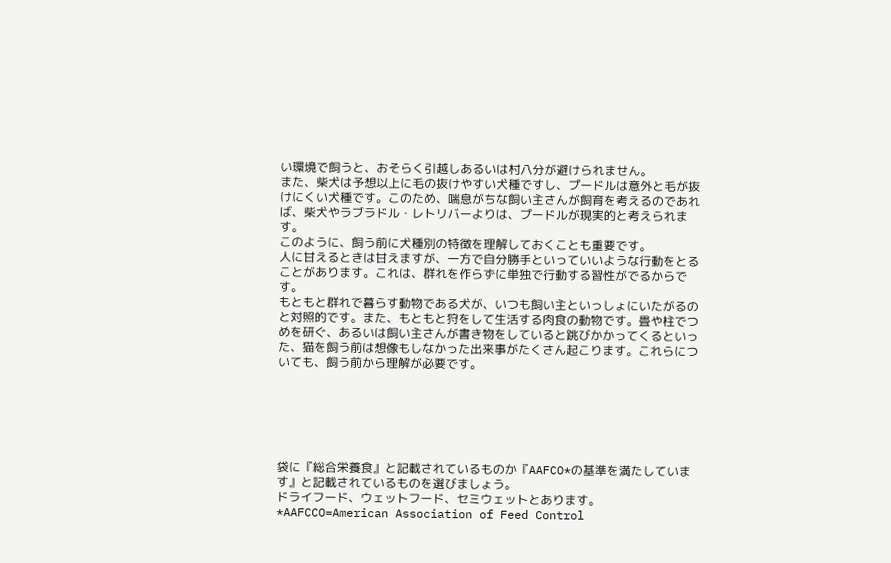い環境で飼うと、おそらく引越しあるいは村八分が避けられません。
また、柴犬は予想以上に毛の抜けやすい犬種ですし、プードルは意外と毛が抜けにくい犬種です。このため、喘息がちな飼い主さんが飼育を考えるのであれば、柴犬やラブラドル・レトリバーよりは、プードルが現実的と考えられます。
このように、飼う前に犬種別の特徴を理解しておくことも重要です。
人に甘えるときは甘えますが、一方で自分勝手といっていいような行動をとることがあります。これは、群れを作らずに単独で行動する習性がでるからです。
もともと群れで暮らす動物である犬が、いつも飼い主といっしょにいたがるのと対照的です。また、もともと狩をして生活する肉食の動物です。畳や柱でつめを研ぐ、あるいは飼い主さんが書き物をしていると跳びかかってくるといった、猫を飼う前は想像もしなかった出来事がたくさん起こります。これらについても、飼う前から理解が必要です。






袋に『総合栄養食』と記載されているものか『AAFCO*の基準を満たしています』と記載されているものを選びましょう。
ドライフード、ウェットフード、セミウェットとあります。
*AAFCCO=American Association of Feed Control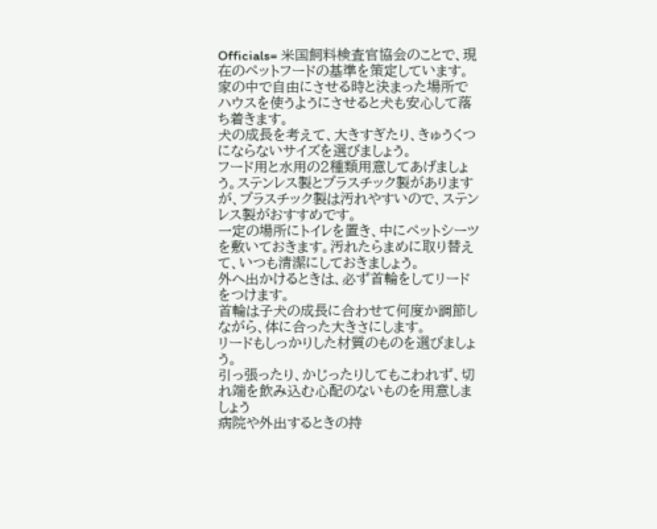Officials= 米国飼料検査官協会のことで、現在のペットフードの基準を策定しています。
家の中で自由にさせる時と決まった場所でハウスを使うようにさせると犬も安心して落ち着きます。
犬の成長を考えて、大きすぎたり、きゅうくつにならないサイズを選びましょう。
フード用と水用の2種類用意してあげましょう。ステンレス製とプラスチック製がありますが、プラスチック製は汚れやすいので、ステンレス製がおすすめです。
一定の場所にトイレを置き、中にペットシーツを敷いておきます。汚れたらまめに取り替えて、いつも清潔にしておきましょう。
外へ出かけるときは、必ず首輪をしてリードをつけます。
首輪は子犬の成長に合わせて何度か調節しながら、体に合った大きさにします。
リードもしっかりした材質のものを選びましょう。
引っ張ったり、かじったりしてもこわれず、切れ端を飲み込む心配のないものを用意しましょう
病院や外出するときの持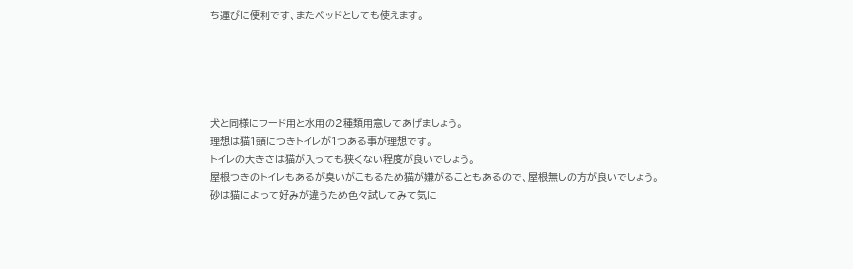ち運びに便利です、またベッドとしても使えます。





犬と同様にフード用と水用の2種類用意してあげましょう。
理想は猫1頭につきトイレが1つある事が理想です。
トイレの大きさは猫が入っても狭くない程度が良いでしょう。
屋根つきのトイレもあるが臭いがこもるため猫が嫌がることもあるので、屋根無しの方が良いでしょう。
砂は猫によって好みが違うため色々試してみて気に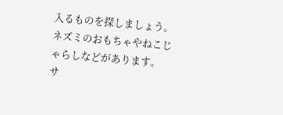入るものを探しましょう。
ネズミのおもちゃやねこじゃらしなどがあります。
サ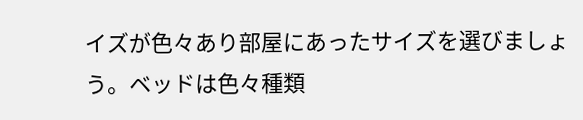イズが色々あり部屋にあったサイズを選びましょう。ベッドは色々種類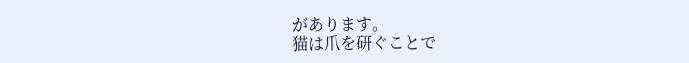があります。
猫は爪を研ぐことで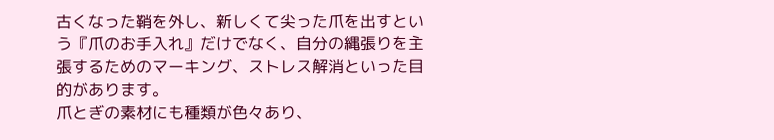古くなった鞘を外し、新しくて尖った爪を出すという『爪のお手入れ』だけでなく、自分の縄張りを主張するためのマーキング、ストレス解消といった目的があります。
爪とぎの素材にも種類が色々あり、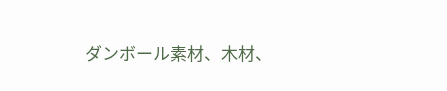ダンボール素材、木材、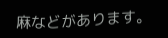麻などがあります。